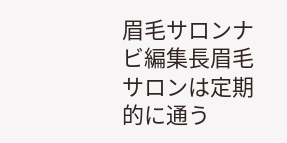眉毛サロンナビ編集長眉毛サロンは定期的に通う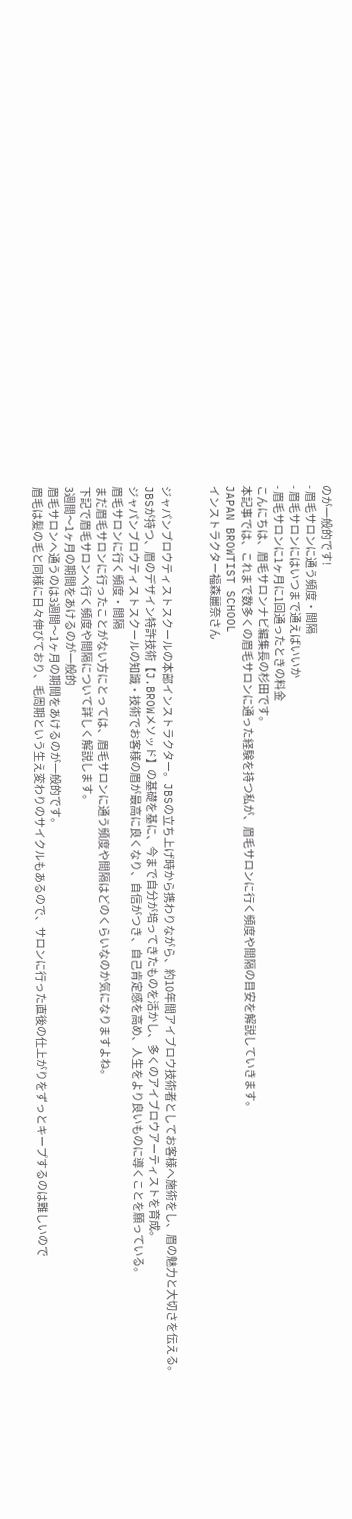のが一般的です!
- 眉毛サロンに通う頻度・間隔
- 眉毛サロンにはいつまで通えばいいか
- 眉毛サロンに1ヶ月に1回通ったときの料金
こんにちは、眉毛サロンナビ編集長の杉田です。
本記事では、これまで数多くの眉毛サロンに通った経験を持つ私が、眉毛サロンに行く頻度や間隔の目安を解説していきます。
JAPAN BROWTIST SCHOOL
インストラクター福森麗奈さん


ジャパンブロウティストスクールの本部インストラクター。JBSの立ち上げ時から携わりながら、約10年間アイブロウ技術者としてお客様へ施術をし、眉の魅力と大切さを伝える。
JBSが持つ、眉のデザイン特許技術【J.BROWメソッド】の基礎を基に、今まで自分が培ってきたものを活かし、多くのアイブロウアーティストを育成。
ジャパンブロウティストスクールの知識・技術でお客様の眉が最高に良くなり、自信がつき、自己肯定感を高め、人生をより良いものに導くことを願っている。
眉毛サロンに行く頻度・間隔
まだ眉毛サロンに行ったことがない方にとっては、眉毛サロンに通う頻度や間隔はどのくらいなのか気になりますよね。
下記で眉毛サロンへ行く頻度や間隔について詳しく解説します。
3週間〜1ヶ月の期間をあけるのが一般的
眉毛サロンへ通うのは3週間〜1ヶ月の期間をあけるのが一般的です。
眉毛は髪の毛と同様に日々伸びており、毛周期という生え変わりのサイクルもあるので、サロンに行った直後の仕上がりをずっとキープするのは難しいので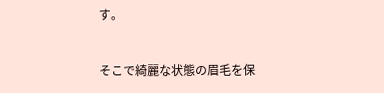す。


そこで綺麗な状態の眉毛を保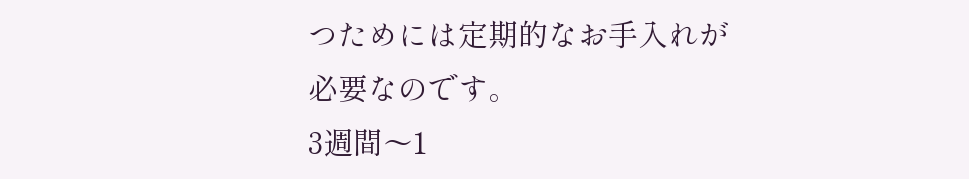つためには定期的なお手入れが必要なのです。
3週間〜1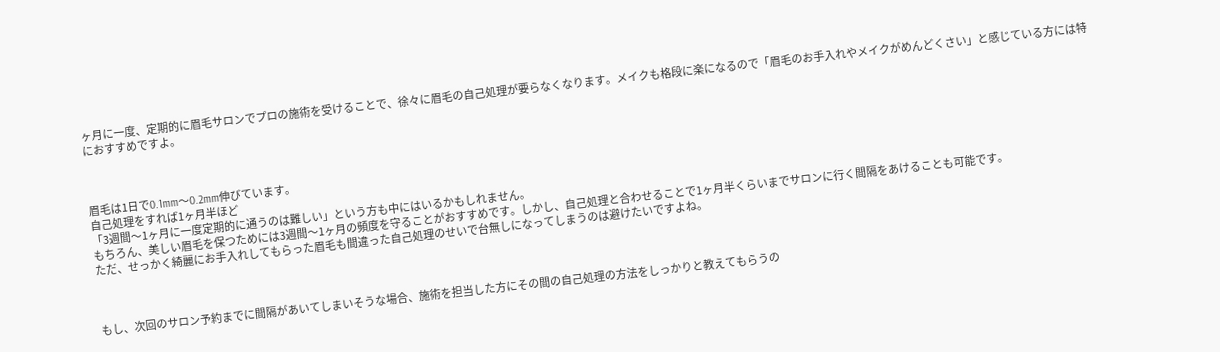ヶ月に一度、定期的に眉毛サロンでプロの施術を受けることで、徐々に眉毛の自己処理が要らなくなります。メイクも格段に楽になるので「眉毛のお手入れやメイクがめんどくさい」と感じている方には特におすすめですよ。



眉毛は1日で0.1mm〜0.2mm伸びています。
自己処理をすれば1ヶ月半ほど
「3週間〜1ヶ月に一度定期的に通うのは難しい」という方も中にはいるかもしれません。
もちろん、美しい眉毛を保つためには3週間〜1ヶ月の頻度を守ることがおすすめです。しかし、自己処理と合わせることで1ヶ月半くらいまでサロンに行く間隔をあけることも可能です。
ただ、せっかく綺麗にお手入れしてもらった眉毛も間違った自己処理のせいで台無しになってしまうのは避けたいですよね。



もし、次回のサロン予約までに間隔があいてしまいそうな場合、施術を担当した方にその間の自己処理の方法をしっかりと教えてもらうの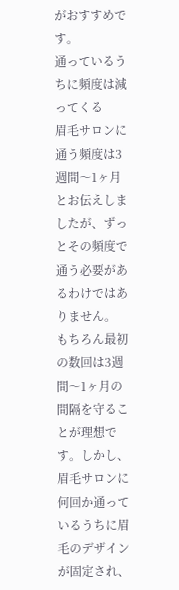がおすすめです。
通っているうちに頻度は減ってくる
眉毛サロンに通う頻度は3週間〜1ヶ月とお伝えしましたが、ずっとその頻度で通う必要があるわけではありません。
もちろん最初の数回は3週間〜1ヶ月の間隔を守ることが理想です。しかし、眉毛サロンに何回か通っているうちに眉毛のデザインが固定され、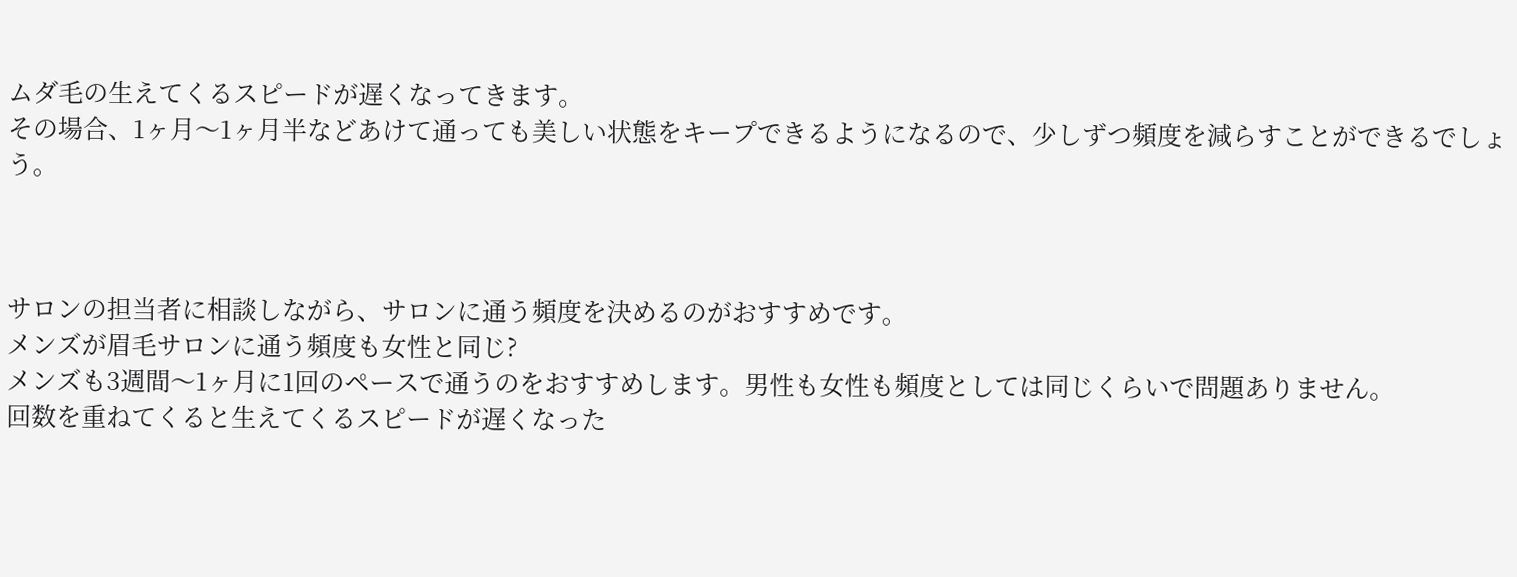ムダ毛の生えてくるスピードが遅くなってきます。
その場合、1ヶ月〜1ヶ月半などあけて通っても美しい状態をキープできるようになるので、少しずつ頻度を減らすことができるでしょう。



サロンの担当者に相談しながら、サロンに通う頻度を決めるのがおすすめです。
メンズが眉毛サロンに通う頻度も女性と同じ?
メンズも3週間〜1ヶ月に1回のペースで通うのをおすすめします。男性も女性も頻度としては同じくらいで問題ありません。
回数を重ねてくると生えてくるスピードが遅くなった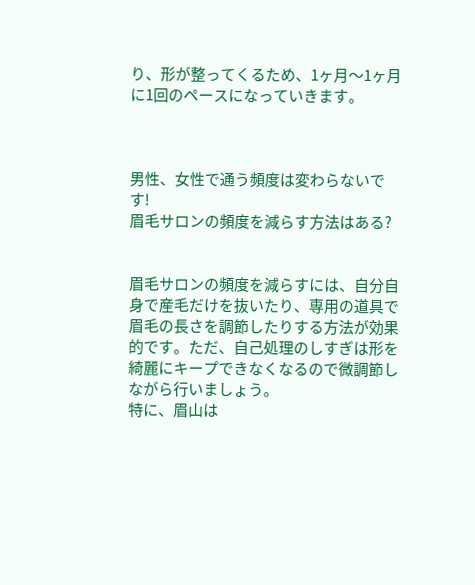り、形が整ってくるため、1ヶ月〜1ヶ月に1回のペースになっていきます。



男性、女性で通う頻度は変わらないです!
眉毛サロンの頻度を減らす方法はある?


眉毛サロンの頻度を減らすには、自分自身で産毛だけを抜いたり、専用の道具で眉毛の長さを調節したりする方法が効果的です。ただ、自己処理のしすぎは形を綺麗にキープできなくなるので微調節しながら行いましょう。
特に、眉山は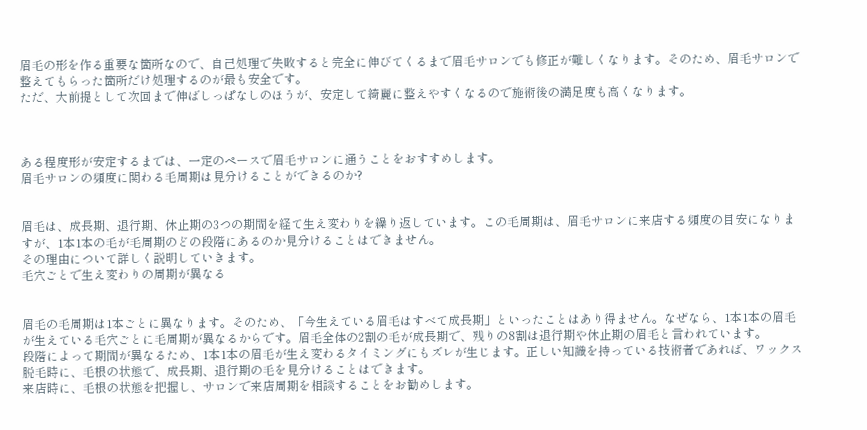眉毛の形を作る重要な箇所なので、自己処理で失敗すると完全に伸びてくるまで眉毛サロンでも修正が難しくなります。そのため、眉毛サロンで整えてもらった箇所だけ処理するのが最も安全です。
ただ、大前提として次回まで伸ばしっぱなしのほうが、安定して綺麗に整えやすくなるので施術後の満足度も高くなります。



ある程度形が安定するまでは、一定のペースで眉毛サロンに通うことをおすすめします。
眉毛サロンの頻度に関わる毛周期は見分けることができるのか?


眉毛は、成長期、退行期、休止期の3つの期間を経て生え変わりを繰り返しています。この毛周期は、眉毛サロンに来店する頻度の目安になりますが、1本1本の毛が毛周期のどの段階にあるのか見分けることはできません。
その理由について詳しく説明していきます。
毛穴ごとで生え変わりの周期が異なる


眉毛の毛周期は1本ごとに異なります。そのため、「今生えている眉毛はすべて成長期」といったことはあり得ません。なぜなら、1本1本の眉毛が生えている毛穴ごとに毛周期が異なるからです。眉毛全体の2割の毛が成長期で、残りの8割は退行期や休止期の眉毛と言われています。
段階によって期間が異なるため、1本1本の眉毛が生え変わるタイミングにもズレが生じます。正しい知識を持っている技術者であれば、ワックス脱毛時に、毛根の状態で、成長期、退行期の毛を見分けることはできます。
来店時に、毛根の状態を把握し、サロンで来店周期を相談することをお勧めします。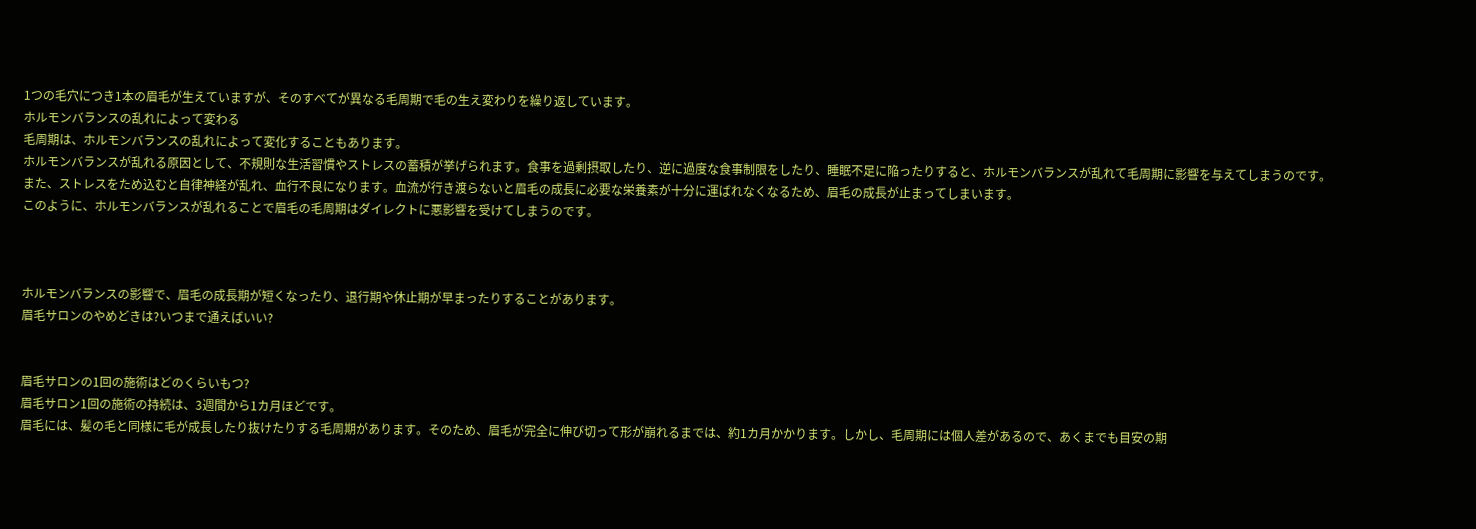1つの毛穴につき1本の眉毛が生えていますが、そのすべてが異なる毛周期で毛の生え変わりを繰り返しています。
ホルモンバランスの乱れによって変わる
毛周期は、ホルモンバランスの乱れによって変化することもあります。
ホルモンバランスが乱れる原因として、不規則な生活習慣やストレスの蓄積が挙げられます。食事を過剰摂取したり、逆に過度な食事制限をしたり、睡眠不足に陥ったりすると、ホルモンバランスが乱れて毛周期に影響を与えてしまうのです。
また、ストレスをため込むと自律神経が乱れ、血行不良になります。血流が行き渡らないと眉毛の成長に必要な栄養素が十分に運ばれなくなるため、眉毛の成長が止まってしまいます。
このように、ホルモンバランスが乱れることで眉毛の毛周期はダイレクトに悪影響を受けてしまうのです。



ホルモンバランスの影響で、眉毛の成長期が短くなったり、退行期や休止期が早まったりすることがあります。
眉毛サロンのやめどきは?いつまで通えばいい?


眉毛サロンの1回の施術はどのくらいもつ?
眉毛サロン1回の施術の持続は、3週間から1カ月ほどです。
眉毛には、髪の毛と同様に毛が成長したり抜けたりする毛周期があります。そのため、眉毛が完全に伸び切って形が崩れるまでは、約1カ月かかります。しかし、毛周期には個人差があるので、あくまでも目安の期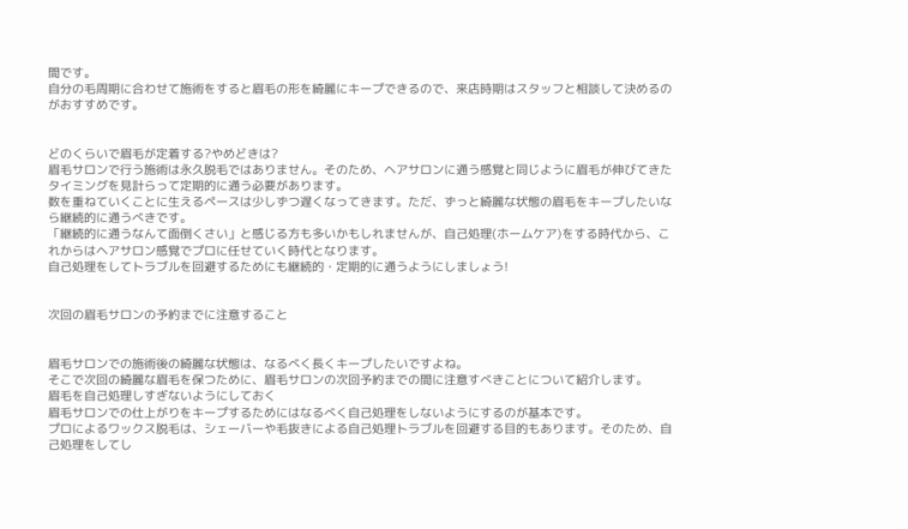間です。
自分の毛周期に合わせて施術をすると眉毛の形を綺麗にキープできるので、来店時期はスタッフと相談して決めるのがおすすめです。


どのくらいで眉毛が定着する?やめどきは?
眉毛サロンで行う施術は永久脱毛ではありません。そのため、ヘアサロンに通う感覚と同じように眉毛が伸びてきたタイミングを見計らって定期的に通う必要があります。
数を重ねていくことに生えるペースは少しずつ遅くなってきます。ただ、ずっと綺麗な状態の眉毛をキープしたいなら継続的に通うべきです。
「継続的に通うなんて面倒くさい」と感じる方も多いかもしれませんが、自己処理(ホームケア)をする時代から、これからはヘアサロン感覚でプロに任せていく時代となります。
自己処理をしてトラブルを回避するためにも継続的・定期的に通うようにしましょう!


次回の眉毛サロンの予約までに注意すること


眉毛サロンでの施術後の綺麗な状態は、なるべく長くキープしたいですよね。
そこで次回の綺麗な眉毛を保つために、眉毛サロンの次回予約までの間に注意すべきことについて紹介します。
眉毛を自己処理しすぎないようにしておく
眉毛サロンでの仕上がりをキープするためにはなるべく自己処理をしないようにするのが基本です。
プロによるワックス脱毛は、シェーバーや毛抜きによる自己処理トラブルを回避する目的もあります。そのため、自己処理をしてし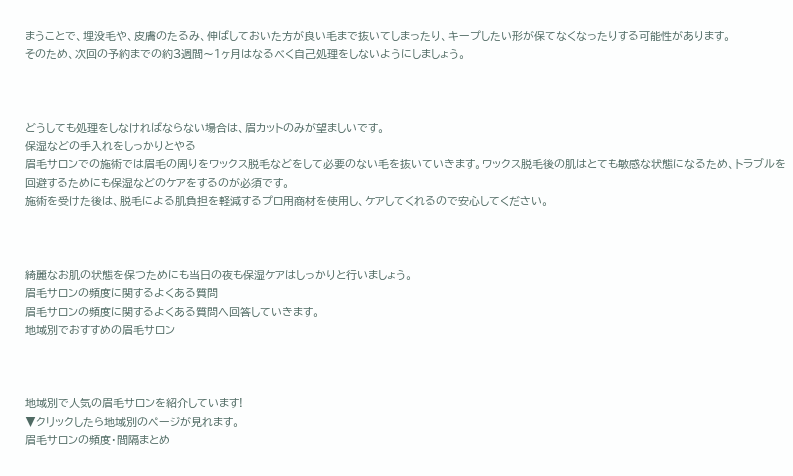まうことで、埋没毛や、皮膚のたるみ、伸ばしておいた方が良い毛まで抜いてしまったり、キープしたい形が保てなくなったりする可能性があります。
そのため、次回の予約までの約3週間〜1ヶ月はなるべく自己処理をしないようにしましょう。



どうしても処理をしなければならない場合は、眉カットのみが望ましいです。
保湿などの手入れをしっかりとやる
眉毛サロンでの施術では眉毛の周りをワックス脱毛などをして必要のない毛を抜いていきます。ワックス脱毛後の肌はとても敏感な状態になるため、トラブルを回避するためにも保湿などのケアをするのが必須です。
施術を受けた後は、脱毛による肌負担を軽減するプロ用商材を使用し、ケアしてくれるので安心してください。



綺麗なお肌の状態を保つためにも当日の夜も保湿ケアはしっかりと行いましょう。
眉毛サロンの頻度に関するよくある質問
眉毛サロンの頻度に関するよくある質問へ回答していきます。
地域別でおすすめの眉毛サロン



地域別で人気の眉毛サロンを紹介しています!
▼クリックしたら地域別のページが見れます。
眉毛サロンの頻度・間隔まとめ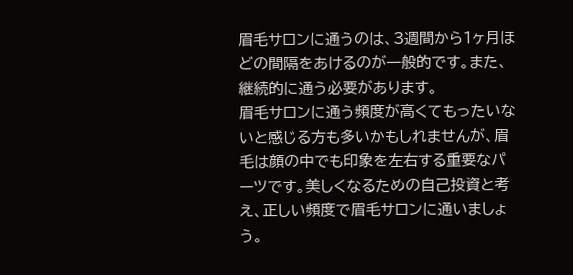眉毛サロンに通うのは、3週間から1ヶ月ほどの間隔をあけるのが一般的です。また、継続的に通う必要があります。
眉毛サロンに通う頻度が高くてもったいないと感じる方も多いかもしれませんが、眉毛は顔の中でも印象を左右する重要なパーツです。美しくなるための自己投資と考え、正しい頻度で眉毛サロンに通いましょう。